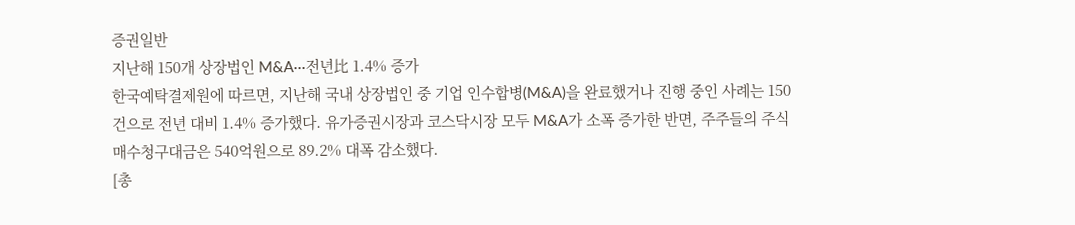증권일반
지난해 150개 상장법인 M&A···전년比 1.4% 증가
한국예탁결제원에 따르면, 지난해 국내 상장법인 중 기업 인수합병(M&A)을 완료했거나 진행 중인 사례는 150건으로 전년 대비 1.4% 증가했다. 유가증권시장과 코스닥시장 모두 M&A가 소폭 증가한 반면, 주주들의 주식매수청구대금은 540억원으로 89.2% 대폭 감소했다.
[총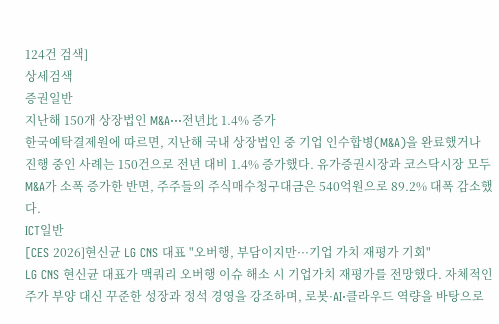124건 검색]
상세검색
증권일반
지난해 150개 상장법인 M&A···전년比 1.4% 증가
한국예탁결제원에 따르면, 지난해 국내 상장법인 중 기업 인수합병(M&A)을 완료했거나 진행 중인 사례는 150건으로 전년 대비 1.4% 증가했다. 유가증권시장과 코스닥시장 모두 M&A가 소폭 증가한 반면, 주주들의 주식매수청구대금은 540억원으로 89.2% 대폭 감소했다.
ICT일반
[CES 2026]현신균 LG CNS 대표 "오버행, 부담이지만···기업 가치 재평가 기회"
LG CNS 현신균 대표가 맥쿼리 오버행 이슈 해소 시 기업가치 재평가를 전망했다. 자체적인 주가 부양 대신 꾸준한 성장과 정석 경영을 강조하며, 로봇·AI·클라우드 역량을 바탕으로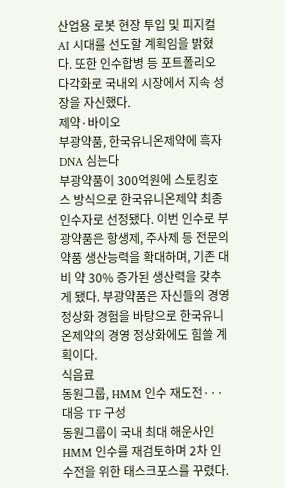산업용 로봇 현장 투입 및 피지컬 AI 시대를 선도할 계획임을 밝혔다. 또한 인수합병 등 포트폴리오 다각화로 국내외 시장에서 지속 성장을 자신했다.
제약·바이오
부광약품, 한국유니온제약에 흑자 DNA 심는다
부광약품이 300억원에 스토킹호스 방식으로 한국유니온제약 최종 인수자로 선정됐다. 이번 인수로 부광약품은 항생제, 주사제 등 전문의약품 생산능력을 확대하며, 기존 대비 약 30% 증가된 생산력을 갖추게 됐다. 부광약품은 자신들의 경영 정상화 경험을 바탕으로 한국유니온제약의 경영 정상화에도 힘쓸 계획이다.
식음료
동원그룹, HMM 인수 재도전···대응 TF 구성
동원그룹이 국내 최대 해운사인 HMM 인수를 재검토하며 2차 인수전을 위한 태스크포스를 꾸렸다.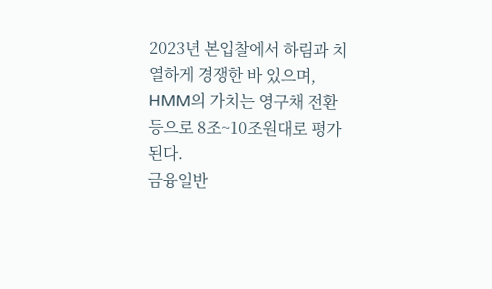2023년 본입찰에서 하림과 치열하게 경쟁한 바 있으며, HMM의 가치는 영구채 전환 등으로 8조~10조원대로 평가된다.
금융일반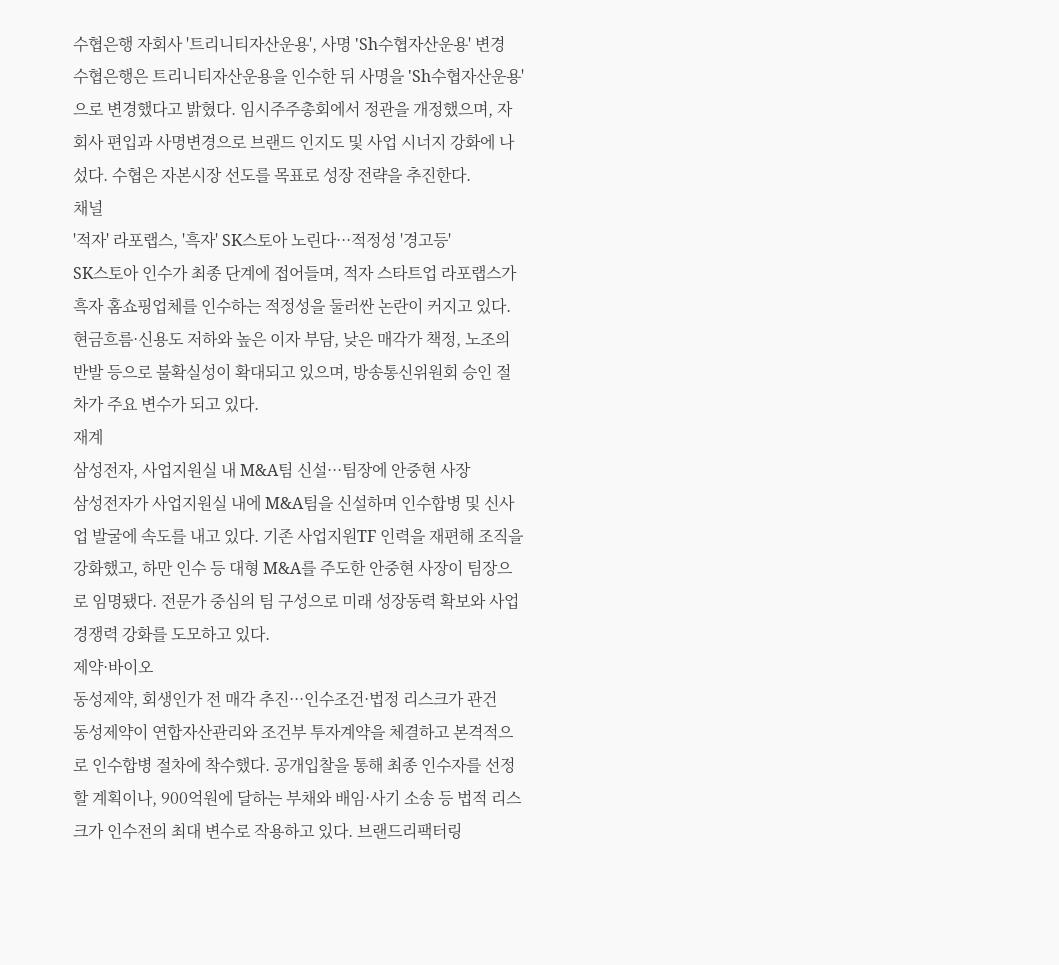수협은행 자회사 '트리니티자산운용', 사명 'Sh수협자산운용' 변경
수협은행은 트리니티자산운용을 인수한 뒤 사명을 'Sh수협자산운용'으로 변경했다고 밝혔다. 임시주주총회에서 정관을 개정했으며, 자회사 편입과 사명변경으로 브랜드 인지도 및 사업 시너지 강화에 나섰다. 수협은 자본시장 선도를 목표로 성장 전략을 추진한다.
채널
'적자' 라포랩스, '흑자' SK스토아 노린다···적정성 '경고등'
SK스토아 인수가 최종 단계에 접어들며, 적자 스타트업 라포랩스가 흑자 홈쇼핑업체를 인수하는 적정성을 둘러싼 논란이 커지고 있다. 현금흐름·신용도 저하와 높은 이자 부담, 낮은 매각가 책정, 노조의 반발 등으로 불확실성이 확대되고 있으며, 방송통신위원회 승인 절차가 주요 변수가 되고 있다.
재계
삼성전자, 사업지원실 내 M&A팀 신설···팀장에 안중현 사장
삼성전자가 사업지원실 내에 M&A팀을 신설하며 인수합병 및 신사업 발굴에 속도를 내고 있다. 기존 사업지원TF 인력을 재편해 조직을 강화했고, 하만 인수 등 대형 M&A를 주도한 안중현 사장이 팀장으로 임명됐다. 전문가 중심의 팀 구성으로 미래 성장동력 확보와 사업 경쟁력 강화를 도모하고 있다.
제약·바이오
동성제약, 회생인가 전 매각 추진···인수조건·법정 리스크가 관건
동성제약이 연합자산관리와 조건부 투자계약을 체결하고 본격적으로 인수합병 절차에 착수했다. 공개입찰을 통해 최종 인수자를 선정할 계획이나, 900억원에 달하는 부채와 배임·사기 소송 등 법적 리스크가 인수전의 최대 변수로 작용하고 있다. 브랜드리팩터링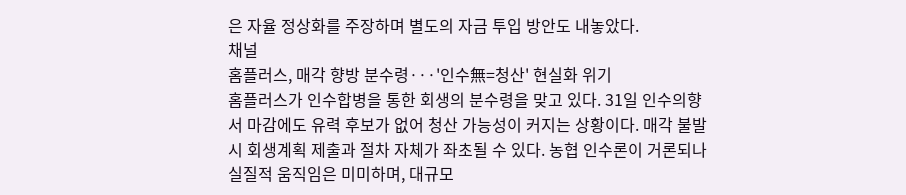은 자율 정상화를 주장하며 별도의 자금 투입 방안도 내놓았다.
채널
홈플러스, 매각 향방 분수령···'인수無=청산' 현실화 위기
홈플러스가 인수합병을 통한 회생의 분수령을 맞고 있다. 31일 인수의향서 마감에도 유력 후보가 없어 청산 가능성이 커지는 상황이다. 매각 불발 시 회생계획 제출과 절차 자체가 좌초될 수 있다. 농협 인수론이 거론되나 실질적 움직임은 미미하며, 대규모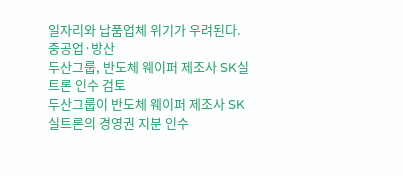일자리와 납품업체 위기가 우려된다.
중공업·방산
두산그룹, 반도체 웨이퍼 제조사 SK실트론 인수 검토
두산그룹이 반도체 웨이퍼 제조사 SK실트론의 경영권 지분 인수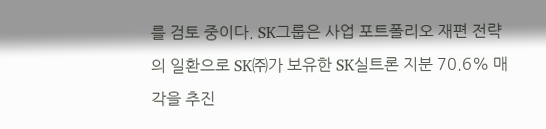를 검토 중이다. SK그룹은 사업 포트폴리오 재편 전략의 일환으로 SK㈜가 보유한 SK실트론 지분 70.6% 매각을 추진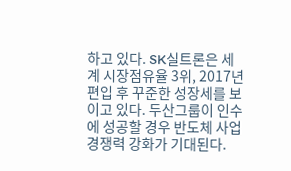하고 있다. SK실트론은 세계 시장점유율 3위, 2017년 편입 후 꾸준한 성장세를 보이고 있다. 두산그룹이 인수에 성공할 경우 반도체 사업 경쟁력 강화가 기대된다.